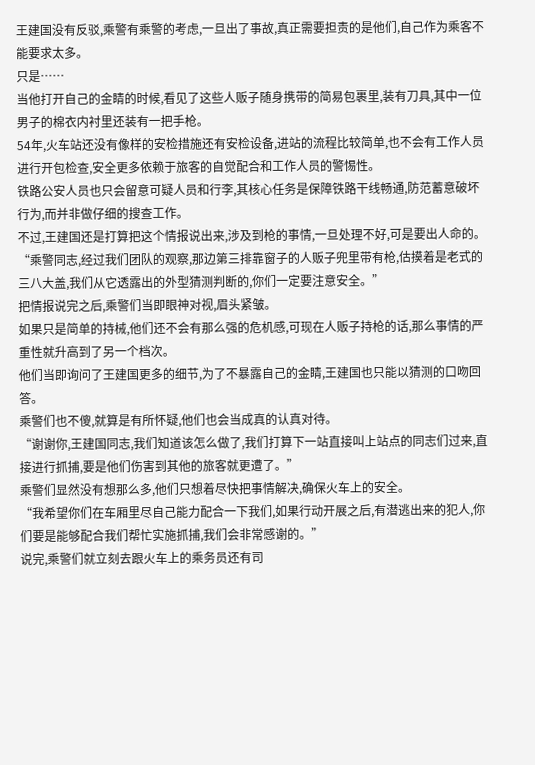王建国没有反驳,乘警有乘警的考虑,一旦出了事故,真正需要担责的是他们,自己作为乘客不能要求太多。
只是……
当他打开自己的金睛的时候,看见了这些人贩子随身携带的简易包裹里,装有刀具,其中一位男子的棉衣内衬里还装有一把手枪。
54年,火车站还没有像样的安检措施还有安检设备,进站的流程比较简单,也不会有工作人员进行开包检查,安全更多依赖于旅客的自觉配合和工作人员的警惕性。
铁路公安人员也只会留意可疑人员和行李,其核心任务是保障铁路干线畅通,防范蓄意破坏行为,而并非做仔细的搜查工作。
不过,王建国还是打算把这个情报说出来,涉及到枪的事情,一旦处理不好,可是要出人命的。
“乘警同志,经过我们团队的观察,那边第三排靠窗子的人贩子兜里带有枪,估摸着是老式的三八大盖,我们从它透露出的外型猜测判断的,你们一定要注意安全。”
把情报说完之后,乘警们当即眼神对视,眉头紧皱。
如果只是简单的持械,他们还不会有那么强的危机感,可现在人贩子持枪的话,那么事情的严重性就升高到了另一个档次。
他们当即询问了王建国更多的细节,为了不暴露自己的金睛,王建国也只能以猜测的口吻回答。
乘警们也不傻,就算是有所怀疑,他们也会当成真的认真对待。
“谢谢你,王建国同志,我们知道该怎么做了,我们打算下一站直接叫上站点的同志们过来,直接进行抓捕,要是他们伤害到其他的旅客就更遭了。”
乘警们显然没有想那么多,他们只想着尽快把事情解决,确保火车上的安全。
“我希望你们在车厢里尽自己能力配合一下我们,如果行动开展之后,有潜逃出来的犯人,你们要是能够配合我们帮忙实施抓捕,我们会非常感谢的。”
说完,乘警们就立刻去跟火车上的乘务员还有司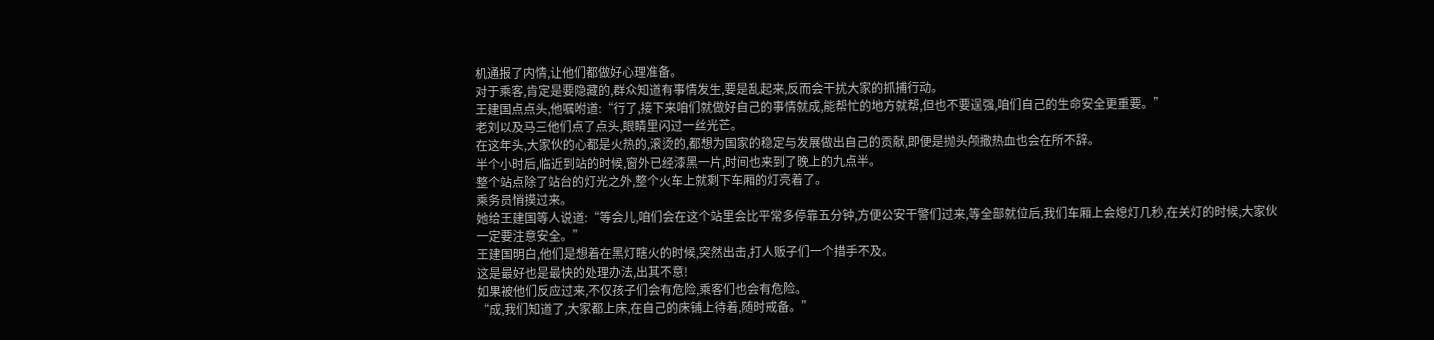机通报了内情,让他们都做好心理准备。
对于乘客,肯定是要隐藏的,群众知道有事情发生,要是乱起来,反而会干扰大家的抓捕行动。
王建国点点头,他嘱咐道:“行了,接下来咱们就做好自己的事情就成,能帮忙的地方就帮,但也不要逞强,咱们自己的生命安全更重要。”
老刘以及马三他们点了点头,眼睛里闪过一丝光芒。
在这年头,大家伙的心都是火热的,滚烫的,都想为国家的稳定与发展做出自己的贡献,即便是抛头颅撒热血也会在所不辞。
半个小时后,临近到站的时候,窗外已经漆黑一片,时间也来到了晚上的九点半。
整个站点除了站台的灯光之外,整个火车上就剩下车厢的灯亮着了。
乘务员悄摸过来。
她给王建国等人说道:“等会儿,咱们会在这个站里会比平常多停靠五分钟,方便公安干警们过来,等全部就位后,我们车厢上会熄灯几秒,在关灯的时候,大家伙一定要注意安全。”
王建国明白,他们是想着在黑灯瞎火的时候,突然出击,打人贩子们一个措手不及。
这是最好也是最快的处理办法,出其不意!
如果被他们反应过来,不仅孩子们会有危险,乘客们也会有危险。
“成,我们知道了,大家都上床,在自己的床铺上待着,随时戒备。”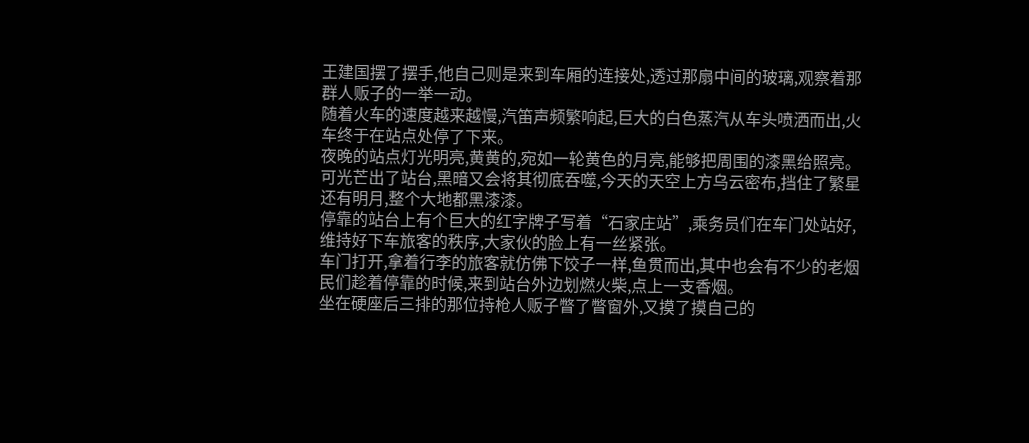王建国摆了摆手,他自己则是来到车厢的连接处,透过那扇中间的玻璃,观察着那群人贩子的一举一动。
随着火车的速度越来越慢,汽笛声频繁响起,巨大的白色蒸汽从车头喷洒而出,火车终于在站点处停了下来。
夜晚的站点灯光明亮,黄黄的,宛如一轮黄色的月亮,能够把周围的漆黑给照亮。
可光芒出了站台,黑暗又会将其彻底吞噬,今天的天空上方乌云密布,挡住了繁星还有明月,整个大地都黑漆漆。
停靠的站台上有个巨大的红字牌子写着“石家庄站”,乘务员们在车门处站好,维持好下车旅客的秩序,大家伙的脸上有一丝紧张。
车门打开,拿着行李的旅客就仿佛下饺子一样,鱼贯而出,其中也会有不少的老烟民们趁着停靠的时候,来到站台外边划燃火柴,点上一支香烟。
坐在硬座后三排的那位持枪人贩子瞥了瞥窗外,又摸了摸自己的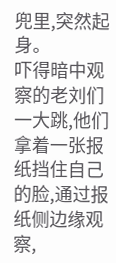兜里,突然起身。
吓得暗中观察的老刘们一大跳,他们拿着一张报纸挡住自己的脸,通过报纸侧边缘观察,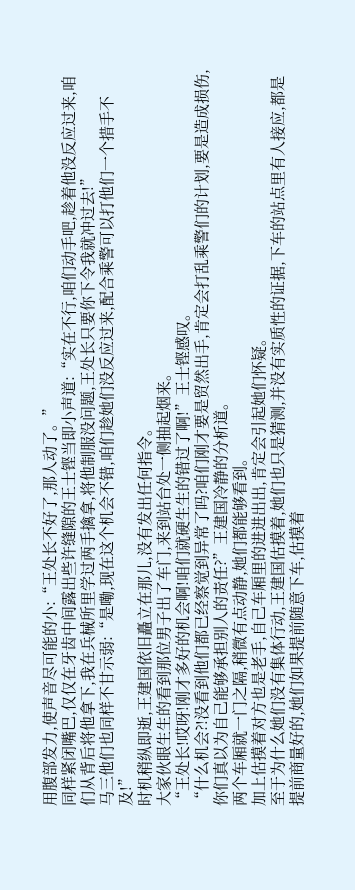用腹部发力,使声音尽可能的小:“王处长不好了,那人动了。”
同样紧闭嘴巴,仅仅在牙齿中间露出些许缝隙的王士铿当即小声道:“实在不行,咱们动手吧,趁着他没反应过来,咱们从背后将他拿下,我在兵械所里学过两手擒拿,将他制服没问题,王处长只要你下令我就冲过去!”
马三他们也同样不甘示弱:“是嘞,现在这个机会不错,咱们趁她们没反应过来,配合乘警可以打他们一个措手不及!”
时机稍纵即逝,王建国依旧矗立在那儿,没有发出任何指令。
大家伙眼生生的看到那位男子出了车门,来到站台处一侧抽起烟来。
“王处长!哎呀!刚才多好的机会啊!咱们就硬生生的错过了啊!”王士铿感叹。
“什么机会?!没看到他们都已经察觉到异常了吗?咱们刚才要是贸然出手,肯定会打乱乘警们的计划,要是造成损伤,你们真以为自己能够承担别人的责任?”王建国冷静的分析道。
两个车厢就一门之隔,稍微有点动静,她们都能够看到。
加上估摸着对方也是老手,自己车厢里的进进出出,肯定会引起她们怀疑。
至于为什么她们没有集体行动,王建国估摸着,她们也只是猜测,并没有实质性的证据,下车的站点里有人接应,都是提前商量好的,她们如果提前随意下车,估摸着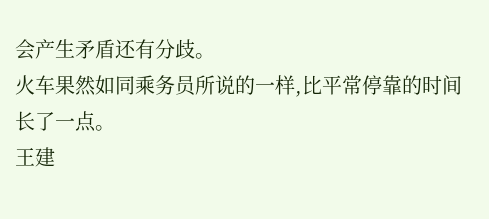会产生矛盾还有分歧。
火车果然如同乘务员所说的一样,比平常停靠的时间长了一点。
王建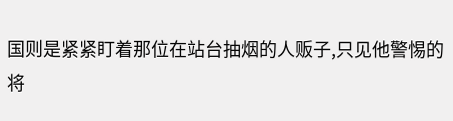国则是紧紧盯着那位在站台抽烟的人贩子,只见他警惕的将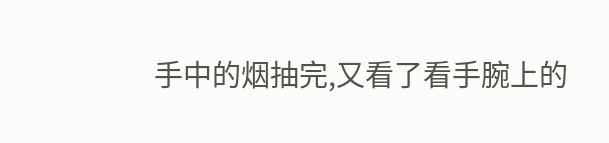手中的烟抽完,又看了看手腕上的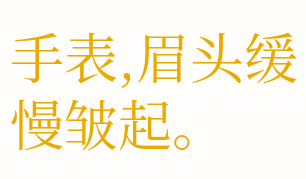手表,眉头缓慢皱起。